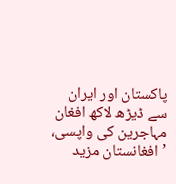پاکستان اور ایران سے ڈیڑھ لاکھ افغان مہاجرین کی واپسی، ’افغانستان مزید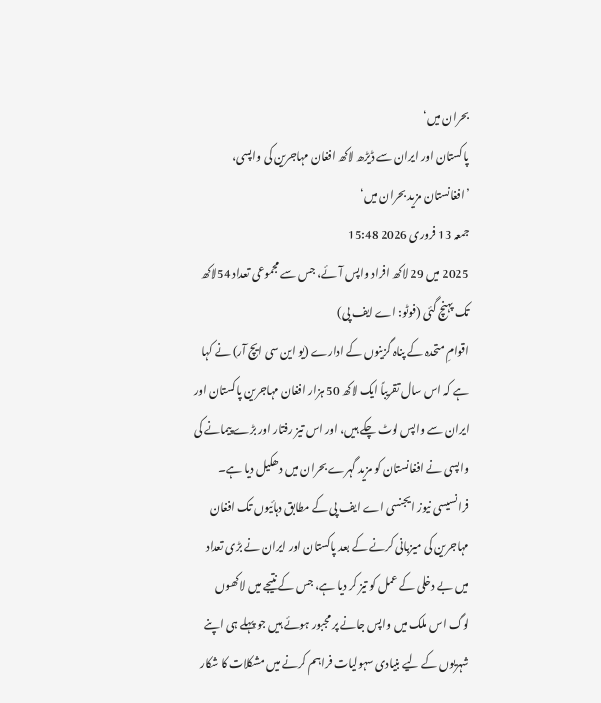بحران میں‘
پاکستان اور ایران سے ڈیڑھ لاکھ افغان مہاجرین کی واپسی، ’افغانستان مزید بحران میں‘
جمعہ 13 فروری 2026 15:48
2025 میں 29 لاکھ افراد واپس آئے، جس سے مجموعی تعداد 54لاکھ تک پہنچ گئی (فوٹو: اے ایف پی)
اقوامِ متحدہ کے پناہ گزینوں کے ادارے (یو این سی ایچ آر) نے کہا ہے کہ اس سال تقریباً ایک لاکھ 50 ہزار افغان مہاجرین پاکستان اور ایران سے واپس لوٹ چکے ہیں، اور اس تیز رفتار اور بڑے پیمانے کی واپسی نے افغانستان کو مزید گہرے بحران میں دھکیل دیا ہے۔
فرانسیسی نیوز ایجنسی اے ایف پی کے مطابق دہائیوں تک افغان مہاجرین کی میزبانی کرنے کے بعد پاکستان اور ایران نے بڑی تعداد میں بے دخلی کے عمل کو تیز کر دیا ہے، جس کے نتیجے میں لاکھوں لوگ اس ملک میں واپس جانے پر مجبور ہوئے ہیں جو پہلے ہی اپنے شہریوں کے لیے بنیادی سہولیات فراہم کرنے میں مشکلات کا شکار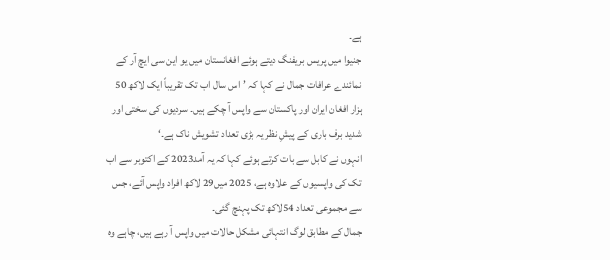ہے۔
جنیوا میں پریس بریفنگ دیتے ہوئے افغانستان میں یو این سی ایچ آر کے نمائندے عرافات جمال نے کہا کہ ’اس سال اب تک تقریباً ایک لاکھ 50 ہزار افغان ایران اور پاکستان سے واپس آ چکے ہیں۔ سردیوں کی سختی اور شدید برف باری کے پیشِ نظر یہ بڑی تعداد تشویش ناک ہے۔‘
انہوں نے کابل سے بات کرتے ہوئے کہا کہ یہ آمد2023 کے اکتوبر سے اب تک کی واپسیوں کے علاوہ ہے، 2025 میں29 لاکھ افراد واپس آئے، جس سے مجموعی تعداد 54لاکھ تک پہنچ گئی۔
جمال کے مطابق لوگ انتہائی مشکل حالات میں واپس آ رہے ہیں، چاہے وہ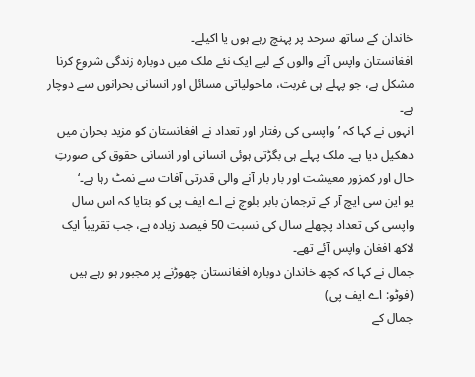خاندان کے ساتھ سرحد پر پہنچ رہے ہوں یا اکیلے۔
افغانستان واپس آنے والوں کے لیے ایک نئے ملک میں دوبارہ زندگی شروع کرنا مشکل ہے، جو پہلے ہی غربت، ماحولیاتی مسائل اور انسانی بحرانوں سے دوچار ہے۔
انہوں نے کہا کہ ’واپسی کی رفتار اور تعداد نے افغانستان کو مزید بحران میں دھکیل دیا ہے۔ ملک پہلے ہی بگڑتی ہوئی انسانی اور انسانی حقوق کی صورتِ حال اور کمزور معیشت اور بار بار آنے والی قدرتی آفات سے نمٹ رہا ہے۔‘
یو این سی ایچ آر کے ترجمان بابر بلوچ نے اے ایف پی کو بتایا کہ اس سال واپسی کی تعداد پچھلے سال کی نسبت 50 فیصد زیادہ ہے، جب تقریباً ایک لاکھ افغان واپس آئے تھے۔
جمال نے کہا کہ کچھ خاندان دوبارہ افغانستان چھوڑنے پر مجبور ہو رہے ہیں (فوٹو: اے ایف پی)
جمال کے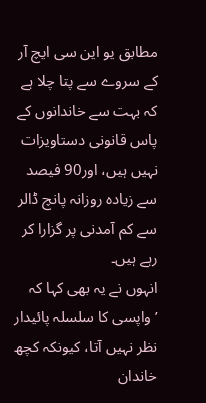مطابق یو این سی ایچ آر کے سروے سے پتا چلا ہے کہ بہت سے خاندانوں کے پاس قانونی دستاویزات نہیں ہیں، اور90 فیصد سے زیادہ روزانہ پانچ ڈالر سے کم آمدنی پر گزارا کر رہے ہیں۔
انہوں نے یہ بھی کہا کہ ’واپسی کا سلسلہ پائیدار نظر نہیں آتا، کیونکہ کچھ خاندان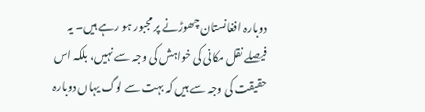دوبارہ افغانستان چھوڑنے پر مجبور ہو رہے ہیں۔ یہ فیصلے نقل مکانی کی خواہش کی وجہ سے نہیں، بلکہ اس حقیقت کی وجہ سے ہیں کہ بہت سے لوگ یہاں دوبارہ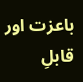باعزت اور قابلِ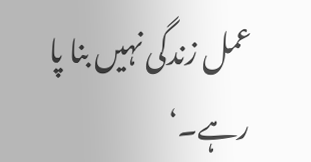عمل زندگی نہیں بنا پا رہے۔‘